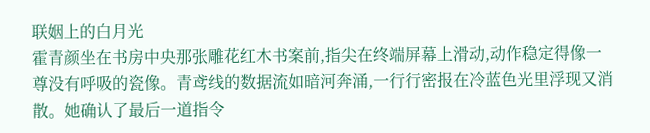联姻上的白月光
霍青颜坐在书房中央那张雕花红木书案前,指尖在终端屏幕上滑动,动作稳定得像一尊没有呼吸的瓷像。青鸢线的数据流如暗河奔涌,一行行密报在冷蓝色光里浮现又消散。她确认了最后一道指令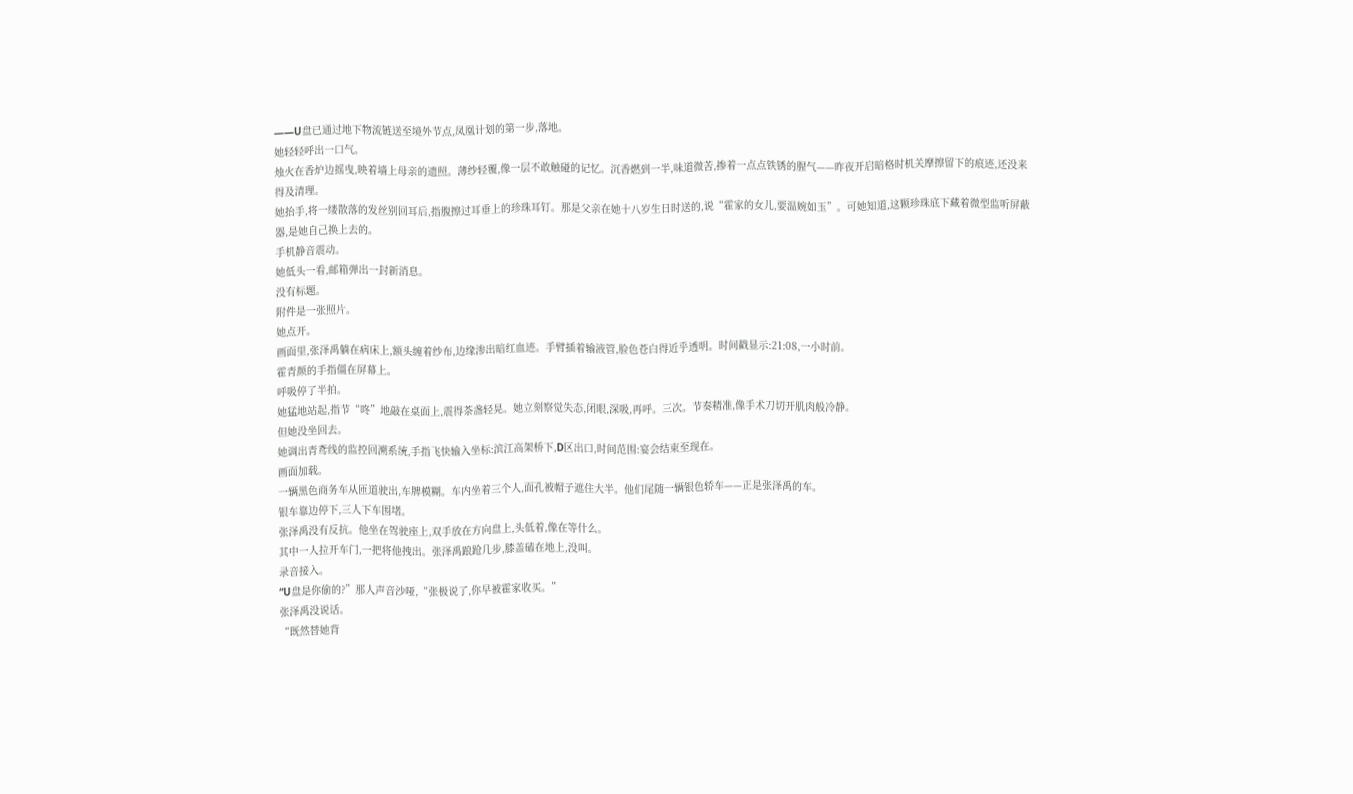——U盘已通过地下物流链送至境外节点,凤凰计划的第一步,落地。
她轻轻呼出一口气。
烛火在香炉边摇曳,映着墙上母亲的遗照。薄纱轻覆,像一层不敢触碰的记忆。沉香燃到一半,味道微苦,掺着一点点铁锈的腥气——昨夜开启暗格时机关摩擦留下的痕迹,还没来得及清理。
她抬手,将一缕散落的发丝别回耳后,指腹擦过耳垂上的珍珠耳钉。那是父亲在她十八岁生日时送的,说“霍家的女儿,要温婉如玉”。可她知道,这颗珍珠底下藏着微型监听屏蔽器,是她自己换上去的。
手机静音震动。
她低头一看,邮箱弹出一封新消息。
没有标题。
附件是一张照片。
她点开。
画面里,张泽禹躺在病床上,额头缠着纱布,边缘渗出暗红血迹。手臂插着输液管,脸色苍白得近乎透明。时间戳显示:21:08,一小时前。
霍青颜的手指僵在屏幕上。
呼吸停了半拍。
她猛地站起,指节“咚”地敲在桌面上,震得茶盏轻晃。她立刻察觉失态,闭眼,深吸,再呼。三次。节奏精准,像手术刀切开肌肉般冷静。
但她没坐回去。
她调出青鸢线的监控回溯系统,手指飞快输入坐标:滨江高架桥下,D区出口,时间范围:宴会结束至现在。
画面加载。
一辆黑色商务车从匝道驶出,车牌模糊。车内坐着三个人,面孔被帽子遮住大半。他们尾随一辆银色轿车——正是张泽禹的车。
银车靠边停下,三人下车围堵。
张泽禹没有反抗。他坐在驾驶座上,双手放在方向盘上,头低着,像在等什么。
其中一人拉开车门,一把将他拽出。张泽禹踉跄几步,膝盖磕在地上,没叫。
录音接入。
“U盘是你偷的?”那人声音沙哑,“张极说了,你早被霍家收买。”
张泽禹没说话。
“既然替她背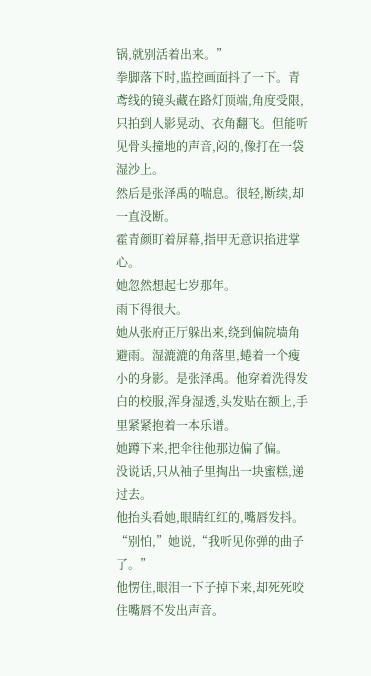锅,就别活着出来。”
拳脚落下时,监控画面抖了一下。青鸢线的镜头藏在路灯顶端,角度受限,只拍到人影晃动、衣角翻飞。但能听见骨头撞地的声音,闷的,像打在一袋湿沙上。
然后是张泽禹的喘息。很轻,断续,却一直没断。
霍青颜盯着屏幕,指甲无意识掐进掌心。
她忽然想起七岁那年。
雨下得很大。
她从张府正厅躲出来,绕到偏院墙角避雨。湿漉漉的角落里,蜷着一个瘦小的身影。是张泽禹。他穿着洗得发白的校服,浑身湿透,头发贴在额上,手里紧紧抱着一本乐谱。
她蹲下来,把伞往他那边偏了偏。
没说话,只从袖子里掏出一块蜜糕,递过去。
他抬头看她,眼睛红红的,嘴唇发抖。
“别怕,”她说,“我听见你弹的曲子了。”
他愣住,眼泪一下子掉下来,却死死咬住嘴唇不发出声音。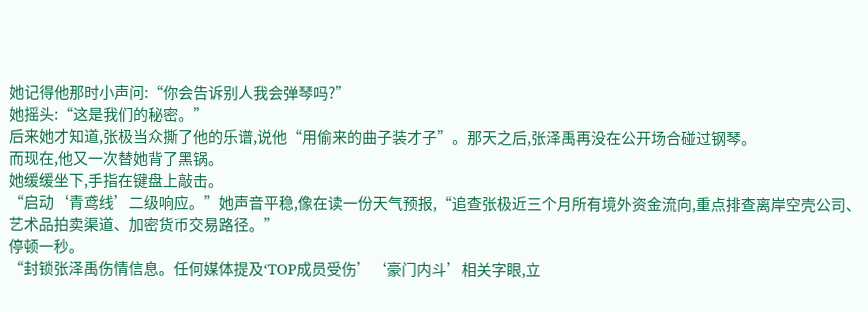她记得他那时小声问:“你会告诉别人我会弹琴吗?”
她摇头:“这是我们的秘密。”
后来她才知道,张极当众撕了他的乐谱,说他“用偷来的曲子装才子”。那天之后,张泽禹再没在公开场合碰过钢琴。
而现在,他又一次替她背了黑锅。
她缓缓坐下,手指在键盘上敲击。
“启动‘青鸢线’二级响应。”她声音平稳,像在读一份天气预报,“追查张极近三个月所有境外资金流向,重点排查离岸空壳公司、艺术品拍卖渠道、加密货币交易路径。”
停顿一秒。
“封锁张泽禹伤情信息。任何媒体提及‘TOP成员受伤’‘豪门内斗’相关字眼,立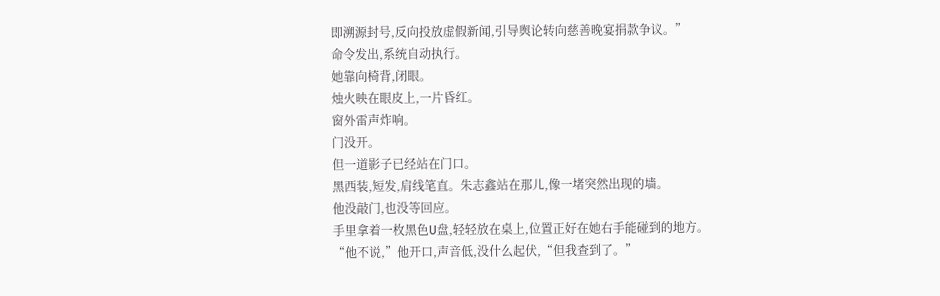即溯源封号,反向投放虚假新闻,引导舆论转向慈善晚宴捐款争议。”
命令发出,系统自动执行。
她靠向椅背,闭眼。
烛火映在眼皮上,一片昏红。
窗外雷声炸响。
门没开。
但一道影子已经站在门口。
黑西装,短发,肩线笔直。朱志鑫站在那儿,像一堵突然出现的墙。
他没敲门,也没等回应。
手里拿着一枚黑色U盘,轻轻放在桌上,位置正好在她右手能碰到的地方。
“他不说,”他开口,声音低,没什么起伏,“但我查到了。”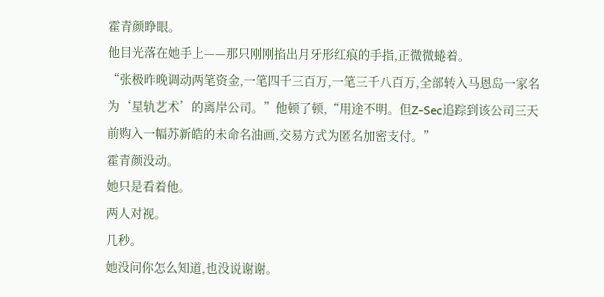霍青颜睁眼。
他目光落在她手上——那只刚刚掐出月牙形红痕的手指,正微微蜷着。
“张极昨晚调动两笔资金,一笔四千三百万,一笔三千八百万,全部转入马恩岛一家名为‘星轨艺术’的离岸公司。”他顿了顿,“用途不明。但Z-Sec追踪到该公司三天前购入一幅苏新皓的未命名油画,交易方式为匿名加密支付。”
霍青颜没动。
她只是看着他。
两人对视。
几秒。
她没问你怎么知道,也没说谢谢。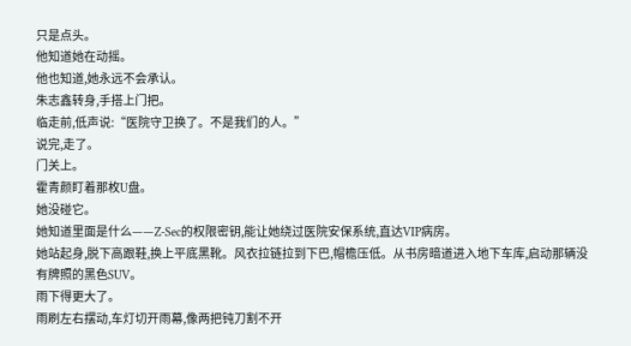只是点头。
他知道她在动摇。
他也知道,她永远不会承认。
朱志鑫转身,手搭上门把。
临走前,低声说:“医院守卫换了。不是我们的人。”
说完,走了。
门关上。
霍青颜盯着那枚U盘。
她没碰它。
她知道里面是什么——Z-Sec的权限密钥,能让她绕过医院安保系统,直达VIP病房。
她站起身,脱下高跟鞋,换上平底黑靴。风衣拉链拉到下巴,帽檐压低。从书房暗道进入地下车库,启动那辆没有牌照的黑色SUV。
雨下得更大了。
雨刷左右摆动,车灯切开雨幕,像两把钝刀割不开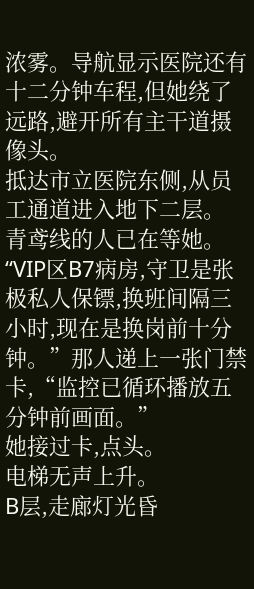浓雾。导航显示医院还有十二分钟车程,但她绕了远路,避开所有主干道摄像头。
抵达市立医院东侧,从员工通道进入地下二层。
青鸢线的人已在等她。
“VIP区B7病房,守卫是张极私人保镖,换班间隔三小时,现在是换岗前十分钟。”那人递上一张门禁卡,“监控已循环播放五分钟前画面。”
她接过卡,点头。
电梯无声上升。
B层,走廊灯光昏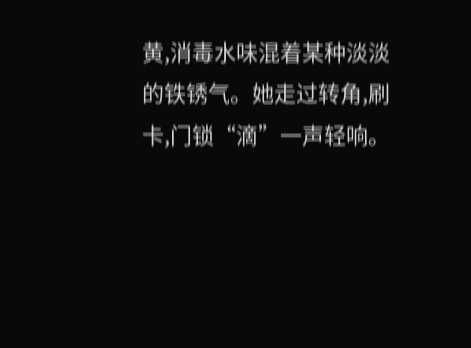黄,消毒水味混着某种淡淡的铁锈气。她走过转角,刷卡,门锁“滴”一声轻响。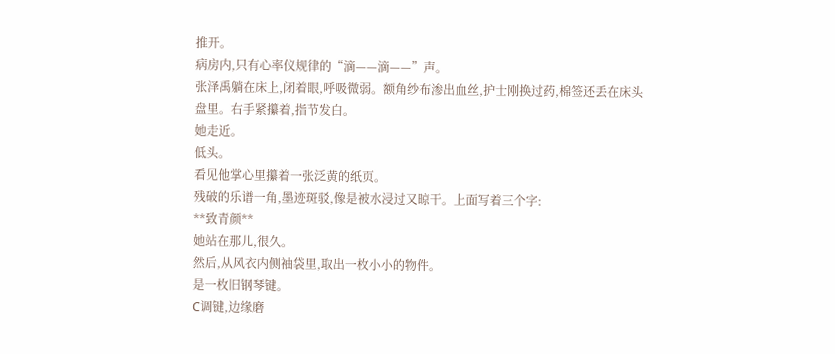推开。
病房内,只有心率仪规律的“滴——滴——”声。
张泽禹躺在床上,闭着眼,呼吸微弱。额角纱布渗出血丝,护士刚换过药,棉签还丢在床头盘里。右手紧攥着,指节发白。
她走近。
低头。
看见他掌心里攥着一张泛黄的纸页。
残破的乐谱一角,墨迹斑驳,像是被水浸过又晾干。上面写着三个字:
**致青颜**
她站在那儿,很久。
然后,从风衣内侧袖袋里,取出一枚小小的物件。
是一枚旧钢琴键。
C调键,边缘磨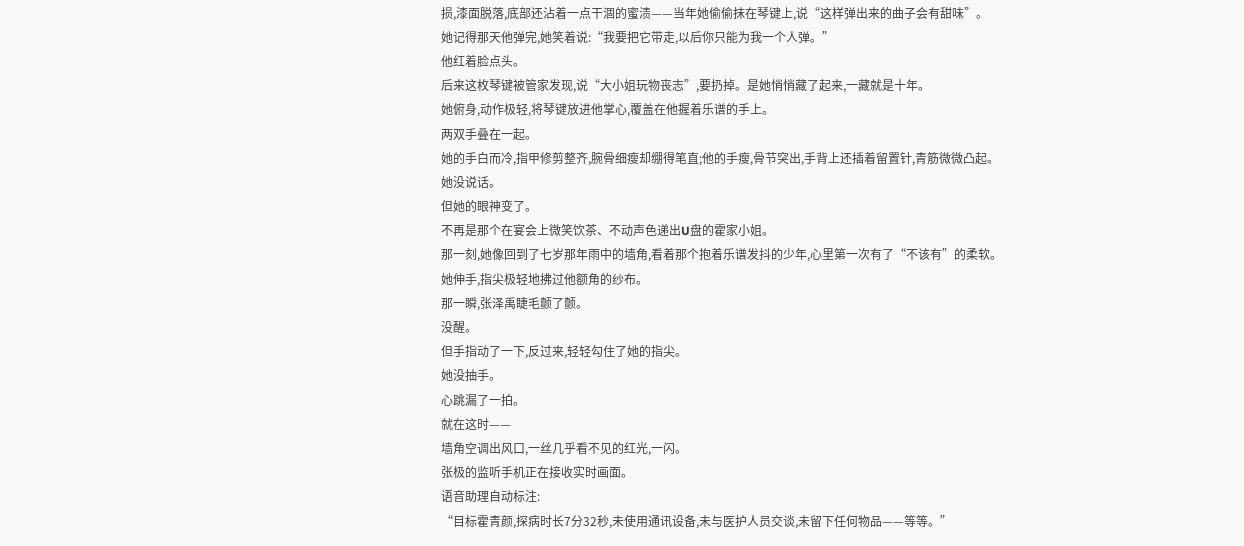损,漆面脱落,底部还沾着一点干涸的蜜渍——当年她偷偷抹在琴键上,说“这样弹出来的曲子会有甜味”。
她记得那天他弹完,她笑着说:“我要把它带走,以后你只能为我一个人弹。”
他红着脸点头。
后来这枚琴键被管家发现,说“大小姐玩物丧志”,要扔掉。是她悄悄藏了起来,一藏就是十年。
她俯身,动作极轻,将琴键放进他掌心,覆盖在他握着乐谱的手上。
两双手叠在一起。
她的手白而冷,指甲修剪整齐,腕骨细瘦却绷得笔直;他的手瘦,骨节突出,手背上还插着留置针,青筋微微凸起。
她没说话。
但她的眼神变了。
不再是那个在宴会上微笑饮茶、不动声色递出U盘的霍家小姐。
那一刻,她像回到了七岁那年雨中的墙角,看着那个抱着乐谱发抖的少年,心里第一次有了“不该有”的柔软。
她伸手,指尖极轻地拂过他额角的纱布。
那一瞬,张泽禹睫毛颤了颤。
没醒。
但手指动了一下,反过来,轻轻勾住了她的指尖。
她没抽手。
心跳漏了一拍。
就在这时——
墙角空调出风口,一丝几乎看不见的红光,一闪。
张极的监听手机正在接收实时画面。
语音助理自动标注:
“目标霍青颜,探病时长7分32秒,未使用通讯设备,未与医护人员交谈,未留下任何物品——等等。”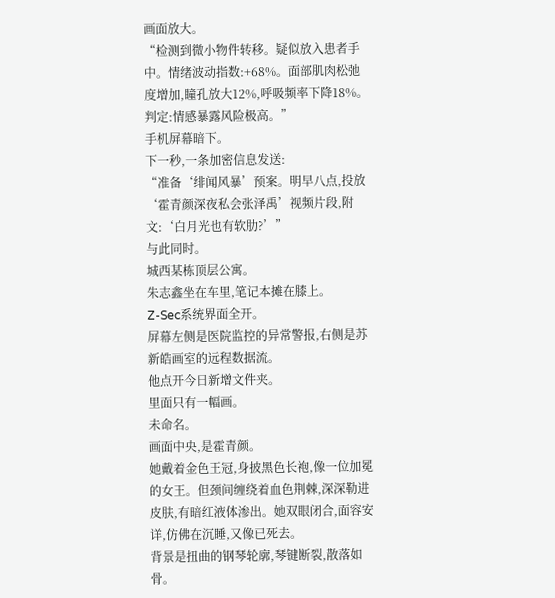画面放大。
“检测到微小物件转移。疑似放入患者手中。情绪波动指数:+68%。面部肌肉松弛度增加,瞳孔放大12%,呼吸频率下降18%。判定:情感暴露风险极高。”
手机屏幕暗下。
下一秒,一条加密信息发送:
“准备‘绯闻风暴’预案。明早八点,投放‘霍青颜深夜私会张泽禹’视频片段,附文:‘白月光也有软肋?’”
与此同时。
城西某栋顶层公寓。
朱志鑫坐在车里,笔记本摊在膝上。
Z-Sec系统界面全开。
屏幕左侧是医院监控的异常警报,右侧是苏新皓画室的远程数据流。
他点开今日新增文件夹。
里面只有一幅画。
未命名。
画面中央,是霍青颜。
她戴着金色王冠,身披黑色长袍,像一位加冕的女王。但颈间缠绕着血色荆棘,深深勒进皮肤,有暗红液体渗出。她双眼闭合,面容安详,仿佛在沉睡,又像已死去。
背景是扭曲的钢琴轮廓,琴键断裂,散落如骨。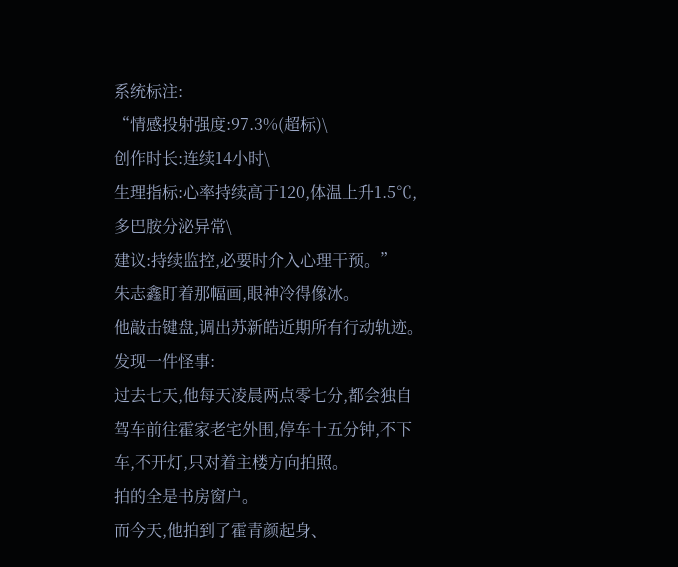系统标注:
“情感投射强度:97.3%(超标)\
创作时长:连续14小时\
生理指标:心率持续高于120,体温上升1.5℃,多巴胺分泌异常\
建议:持续监控,必要时介入心理干预。”
朱志鑫盯着那幅画,眼神冷得像冰。
他敲击键盘,调出苏新皓近期所有行动轨迹。
发现一件怪事:
过去七天,他每天凌晨两点零七分,都会独自驾车前往霍家老宅外围,停车十五分钟,不下车,不开灯,只对着主楼方向拍照。
拍的全是书房窗户。
而今天,他拍到了霍青颜起身、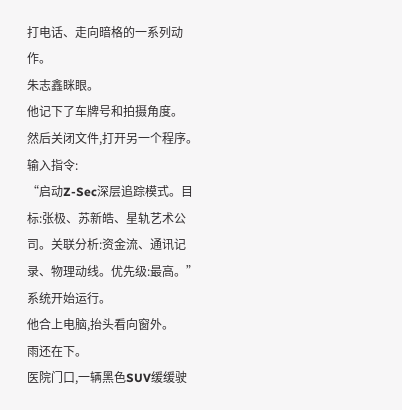打电话、走向暗格的一系列动作。
朱志鑫眯眼。
他记下了车牌号和拍摄角度。
然后关闭文件,打开另一个程序。
输入指令:
“启动Z-Sec深层追踪模式。目标:张极、苏新皓、星轨艺术公司。关联分析:资金流、通讯记录、物理动线。优先级:最高。”
系统开始运行。
他合上电脑,抬头看向窗外。
雨还在下。
医院门口,一辆黑色SUV缓缓驶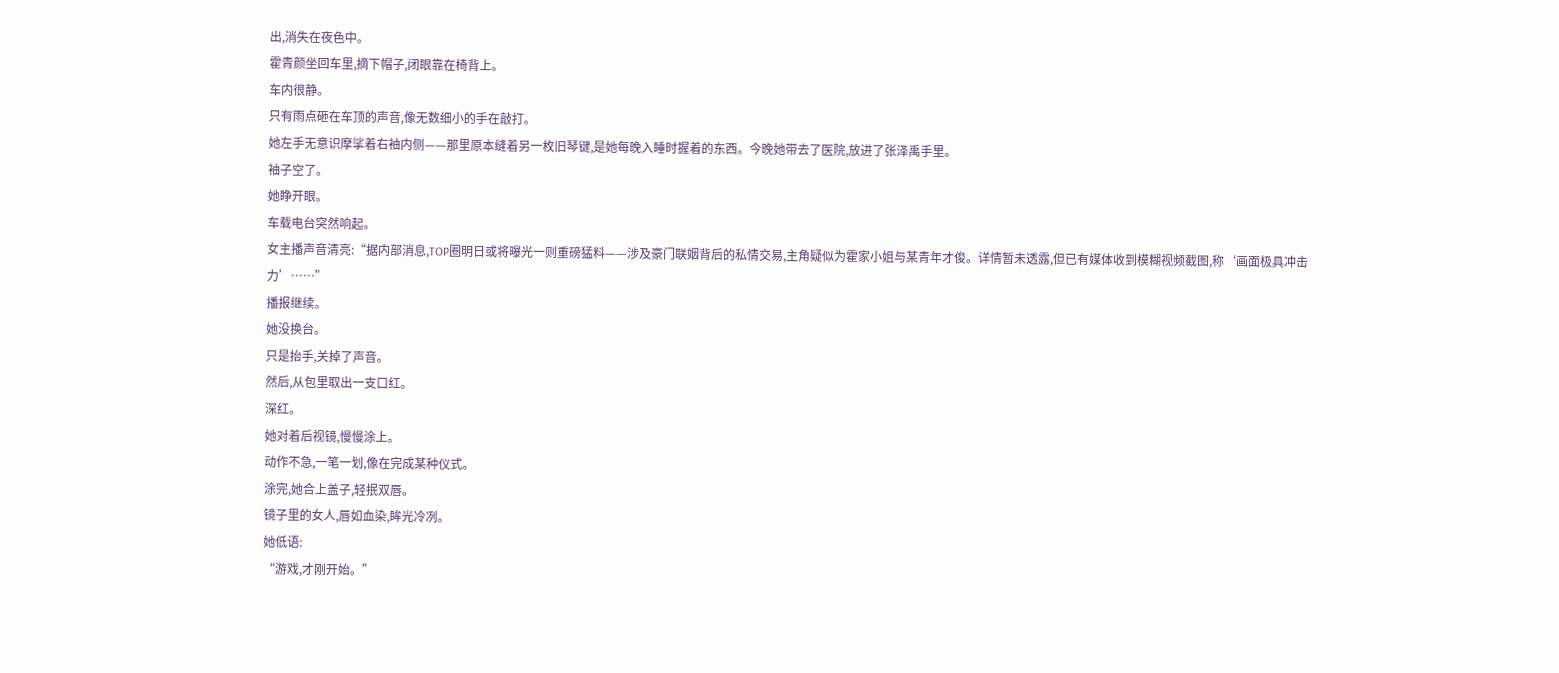出,消失在夜色中。
霍青颜坐回车里,摘下帽子,闭眼靠在椅背上。
车内很静。
只有雨点砸在车顶的声音,像无数细小的手在敲打。
她左手无意识摩挲着右袖内侧——那里原本缝着另一枚旧琴键,是她每晚入睡时握着的东西。今晚她带去了医院,放进了张泽禹手里。
袖子空了。
她睁开眼。
车载电台突然响起。
女主播声音清亮:“据内部消息,TOP圈明日或将曝光一则重磅猛料——涉及豪门联姻背后的私情交易,主角疑似为霍家小姐与某青年才俊。详情暂未透露,但已有媒体收到模糊视频截图,称‘画面极具冲击力’……”
播报继续。
她没换台。
只是抬手,关掉了声音。
然后,从包里取出一支口红。
深红。
她对着后视镜,慢慢涂上。
动作不急,一笔一划,像在完成某种仪式。
涂完,她合上盖子,轻抿双唇。
镜子里的女人,唇如血染,眸光冷冽。
她低语:
“游戏,才刚开始。”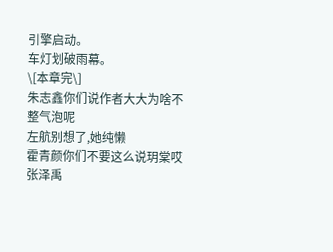引擎启动。
车灯划破雨幕。
\[本章完\]
朱志鑫你们说作者大大为啥不整气泡呢
左航别想了,她纯懒
霍青颜你们不要这么说玥棠哎
张泽禹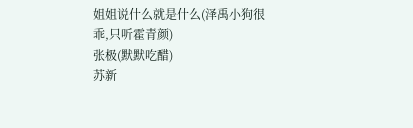姐姐说什么就是什么(泽禹小狗很乖,只听霍青颜)
张极(默默吃醋)
苏新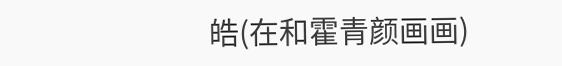皓(在和霍青颜画画)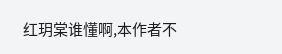红玥棠谁懂啊,本作者不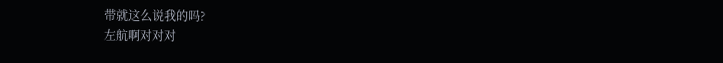带就这么说我的吗?
左航啊对对对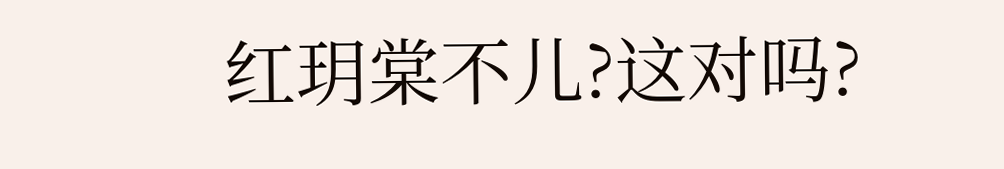红玥棠不儿?这对吗?